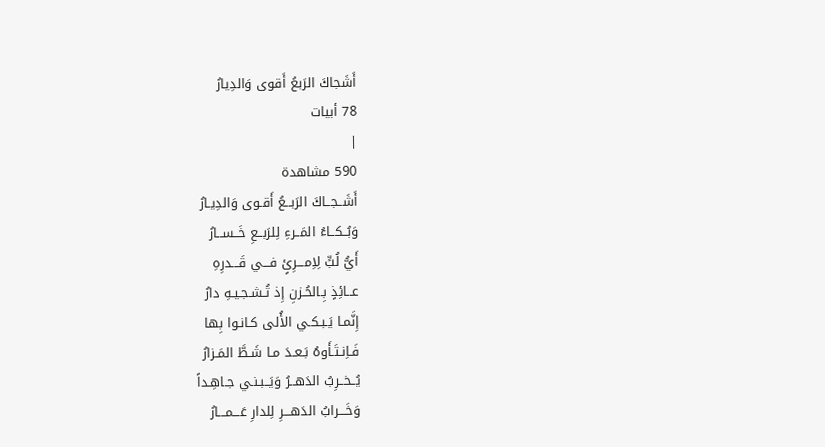أَشَجاكَ الرَبعُ أَقوى وَالدِيارُ
78 أبيات
|
590 مشاهدة
أَشَــجــاكَ الرَبــعُ أَقـوى وَالدِيـارُ
وَبُــكــاءُ المَــرءِ لِلرَبــعِ خَــســارُ
أَيُّ لُبٍّ لِاِمـــرِئٍ فـــي قَـــدرِهِ
عــائِذٍ بِـالحُـزنِ إِذ تُـشـجـيـهِ دارُ
إِنَّمـا يَـبـكـي الأُلى كـانـوا بِها
فَـاِنـتَـأَوهُ بَـعـدَ مـا شَـطَّ المَـزارُ
يُــخــرِبُ الدَهــرُ وَيَــبـنـي جـاهِـداً
وَخَـــرابُ الدَهـــرِ لِلدارِ عَـــمـــارُ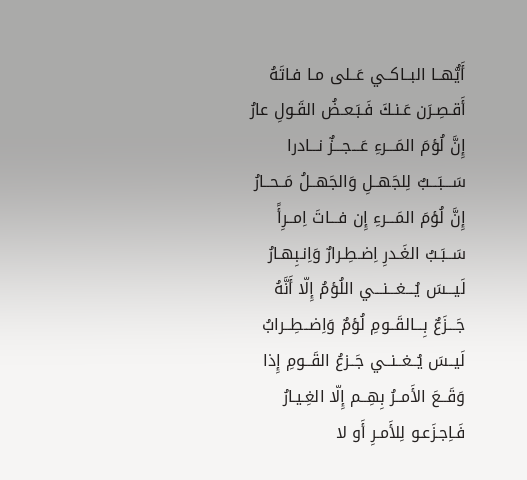أَيُّهــا البــاكــي عَــلى مـا فـاتَهُ
أَقـصِـرَن عَـنـكَ فَـبَـعـضُ القَـولِ عارُ
إِنَّ لُؤمَ المَـــرءِ عَـــجـــزٌ نـــادرا
سَـــبَـــبٌ لِلجَهــلِ وَالجَهــلُ مَــحــارُ
إِنَّ لُؤمَ المَـــرءِ إِن فـــاتَ اِمــرِأً
سَــبَـبُ الغَـدرِ اِضـطِـرارٌ وَاِنـبِهـارُ
لَيـــسَ يُـــغـــنـــي اللُؤمُ إِلّا أَنَّهُ
جَـــزَعٌ بِـــالقَــومِ لُؤمٌ وَاِضــطِــرابُ
لَيــسَ يُــغــنــي جَــزعُ القَــومِ إِذا
وَقَــعَ الأَمــرُ بِهِــم إِلّا الغِـيـارُ
فَـاِجـزَعـو لِلأَمـرِ أَو لا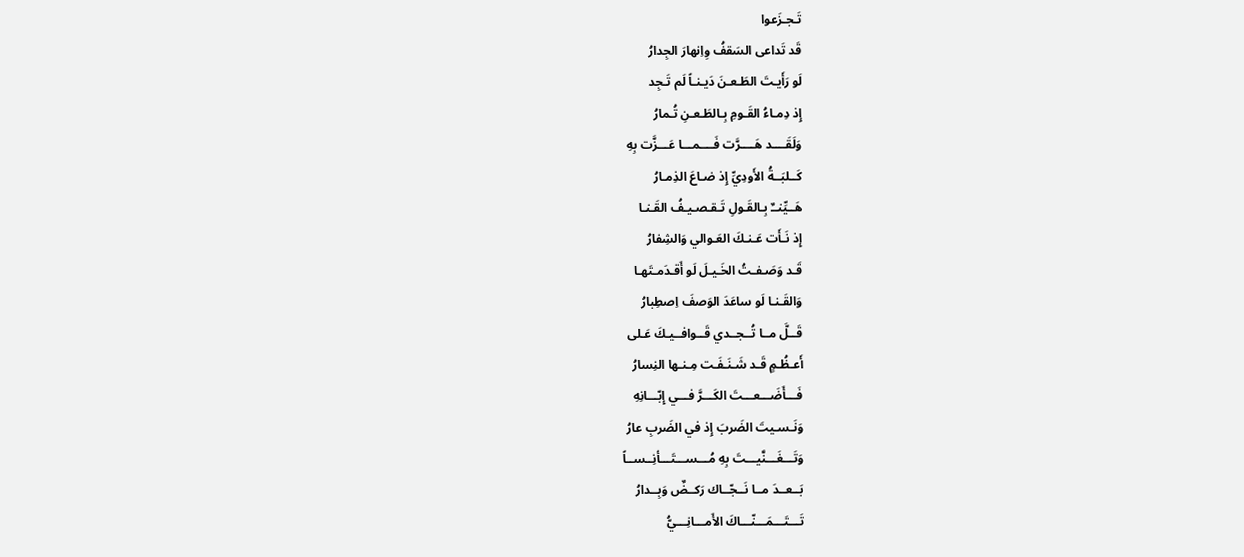تَـجـزَعوا
قَد تَداعى السَقفُ وِاِنهارَ الجِدارُ
لَو رَأَيـتَ الطَـعـنَ دَيـنـاً لَم تَـجِد
إِذ دِمـاءُ القَـومِ بِـالطَـعـنِ تُـمارُ
وَلَقَــــد هَــــرَّت فَــــمـــا عَـــزَّت بِهِ
كَــلبَــةُ الأَودِيِّ إِذ ضـاعَ الذِمـارُ
هَــيِّنــٌ بِـالقَـولِ تَـقـصـيـفُ القَـنـا
إِذ نَـأَت عَـنـكَ العَـوالي وَالشِفارُ
قَـد وَصَـفـتُ الخَـيـلَ لَو أَقـدَمـتَهـا
وَالقَـنـا لَو ساعَدَ الوَصفَ اِصطِبارُ
قَــلَّ مــا تُــجــدي قَــوافــيـكَ عَـلى
أَعـظُـمٍ قَـد شَـنَـفَـت مِـنـها النِسارُ
فَـــأَضَـــعـــتَ الكَـــرَّ فـــي إِبّـــانِهِ
وَنَـسـيتَ الضَربَ إِذ في الضَربِ عارُ
وَتَـــغَـــنَّيـــتَ بِهِ مُـــســـتَـــأنِــســاً
بَــعــدَ مــا نَــجّــاك رَكــضٌ وَبِــدارُ
تَـــتَـــمَـــنّـــاكَ الأَمـــانِـــيُّ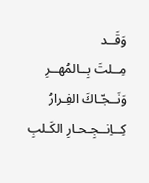وَقَــد
مِــلتَ بِــالمُهــرِ وَنَــجّـاكَ الفِـرارُ
كِــاِنــجِـحـارِ الكَـلبِ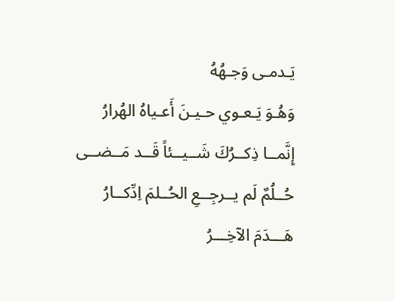يَـدمـى وَجـهُهُ
وَهُـوَ يَـعـوي حـيـنَ أَعـياهُ الهُرارُ
إِنَّمــا ذِكــرُكَ شَــيــئاً قَــد مَــضــى
حُــلُمٌ لَم يــرجِــعِ الحُــلمَ اِدِّكــارُ
هَـــدَمَ الآخِـــرُ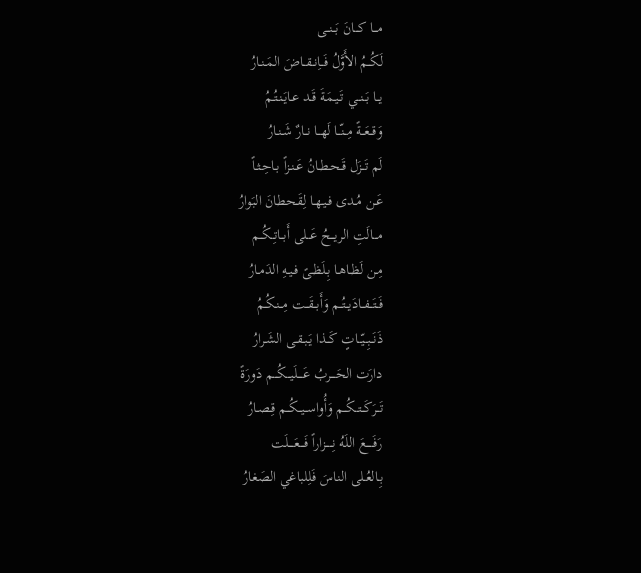مـــا كـــانَ بَــنــى
لَكُــمُ الأَوَّلُ فَــاِنــقــاضَ المَـنـارُ
يــا بَــنــي تَـيـمَـةَ قَـد عـايَـنـتُـمُ
وَقــعَــةً مِــنّــا لَهــا نــارٌ شَـنـارُ
لَم تَــزَل قَـحـطـانُ عَـنـزاً بـاحِـثـاً
عَـن مُـدى فـيـهـا لِقَـحطانَ البَوارُ
مـــالَتِ الريـــحُ عَــلى أَبــاتِــكُــم
مِـن لَظـاهـا بِـلَظـىً فـيـهِ الدَمـارُ
فَــتَــفــادَيــتُــم وَأَبــقَــت مِــنـكُـمُ
ذَنَــبِــيّــاتٍ كَــذا يَـبـقـى الشَـرارُ
دارَت الحَــــربُ عَــــلَيـــكُـــم دَورَةً
تَــرَكَــتــكُــم وَأُواســيــكُــم قِـصـارُ
رَفَـــــعَ اللَهُ نِـــــزاراً فَــــعَــــلَت
بِـالعُـلى الناسَ فَلِلباغي الصَغارُ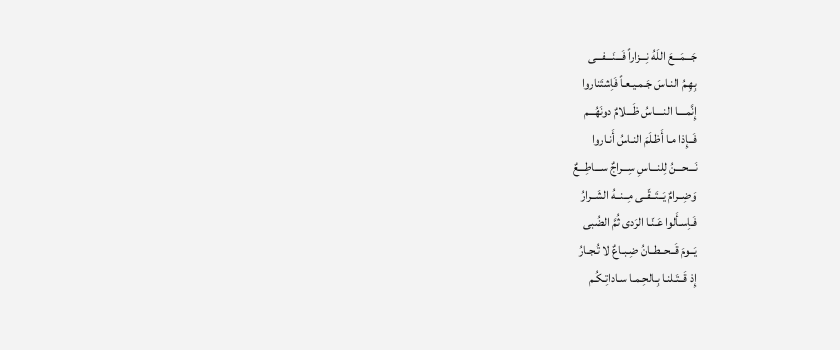جَـــمَـــعَ اللَهُ نِـــزاراً فَـــنَـــفـــى
بِهِـمُ النـاسَ جَـمـيـعـاً فَاِشتَناروا
إِنَّمــــا النــــاسُ ظَـــلامٌ دونَهُـــم
فَــإِذا مـا أَظـلَمَ النـاسُ أَنـاروا
نَـــحـــنُ لِلنـــاسِ سِـــراجٌ ســـاطِـــعٌ
وَضِــرامٌ يَــتَــقّــى مِــنــهُ الشَــرارُ
فَـاِسـأَلوا عَـنّـا الرَدى ثُمَّ الضُبى
يَــومَ قَــحــطــانُ ضِـبـاعٌ لا تُـجـارُ
إِذ قَــتَـلنـا بِـالحِـمـا سـاداتِـكُـم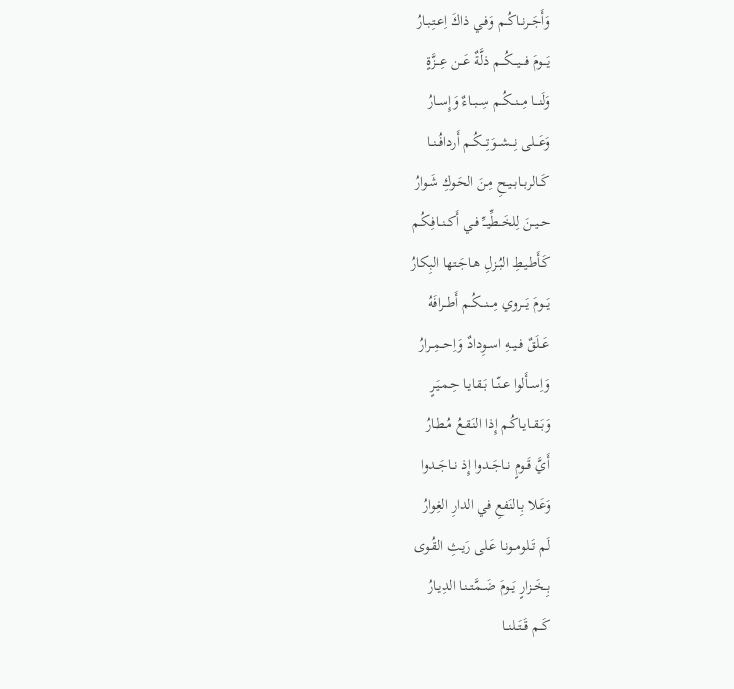وَأَجَــرنــاكُــم وَفـي ذاكَ اِعـتِـبـارُ
يَـــومَ فـــيـــكُـــم ذلَّةٌ عَـــن عِـــزَّةٍ
وَلَنـــا مِـــنــكُــم سِــبــاءٌ وَإِســارُ
وَعَـــلى نِـــشـــوَتِـــكُــم أَردافُــنــا
كَــالربــابــيـحِ مِـنَ الحَـوكِ شَـوارُ
حــيــنَ لِلخَــطِّيــِّ فــي أَكــنــافِـكُـم
كَـأَطـيـطِ البُـزلِ هـاجَـتها البِكارُ
يَـــومَ يَـــروي مِـــنـــكُــم أَطــرافَهُ
عَــلَقٌ فــيــهِ اســوِدادٌ وَاِحــمِــرارُ
وَاِســأَلوا عــنّــا بَـقـايـا حِـمـيَـرٍ
وَبَــقــايـاكُـم إِذا النَـقـعُ مُـطـارُ
أَيَّ قَــومٍ نــاجَــدوا إِذ نــاجَــدوا
وَعَـلا بِـالنَفعِ في الدارِ الغِوارُ
لَم تَــلومــونـا عَـلى رَيـثِ القُـوى
بِــخَــزارٍ يَــومَ ضَــمَّتــنـا الدِيـارُ
كَــم قَــتَــلنــا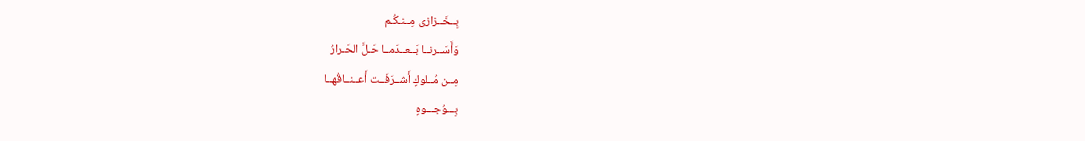بِــخَــزازى مِــنـكُـم
وَأَسَــرنــا بَــعــدَمــا حَـلَّ الحَـرارُ
مِــن مُــلوكٍ أَشــرَفَــت أَعــنــاقُهــا
بِـــوُجـــوهٍ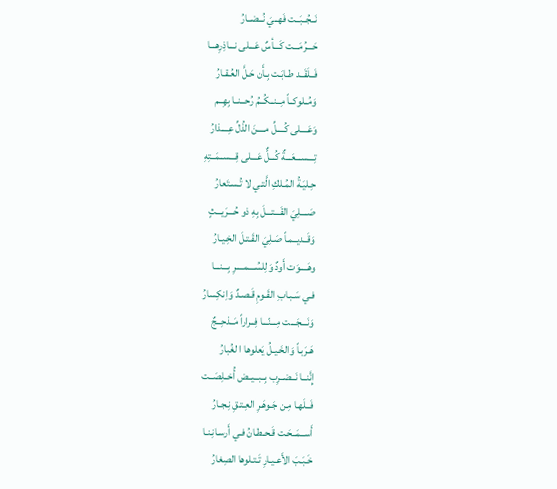نَــجُــبَــت فَهــيَ نُــضــارُ
حَـــرُمَـــت كَـــأسٌ عَـــلى نـــاذِرِهـــا
فَــلَقَــد طـابَـت بِـأَن حَـلَّ العُـقـارُ
وَمُــلوكــاً مِــنــكُــمُ رُحــنــا بِهِــم
وَعَــــلى كُــــلِّ مــــنَ الذُلِّ عِــــذارُ
تِـــســـعَـــةٌ كُـــلٌّ عَـــلى قِـــســمَــتِهِ
حِـليَـةُ المُـلكِ الَّتـي لا تُـسـتَعارُ
صَــــلِيَ القَـــتـــلَ بِهِ ذو حُـــرَيـــثٍ
وَقَــديــمـاً صَـلِيَ القَـتـلَ الخِـيـارُ
وهَــــوَت أَودٌ وَلِلسُــــمــــرِ بِـــنـــا
فـي سَـبـابِ القَـومِ قَـصـدٌ وَاِنكِسارُ
وَنَـــجَـــت مِـــنّـــا فِــراراً مَــذحِــجٌ
هَـرَبـاً وَالخَـيـلُ يَعلوها ا لغُبارُ
إِنَّنــا نَــضــرِب بِــبــيــض أُخــلِصَــت
فَــلَهـا مِـن جَـوهَـرِ العِـتـقِ نِـجـارُ
أَســمَــحَـت قَـحـطـانُ فـي أَرسـانِـنـا
خَـبَـبَ الأَعـيـارِ تَـتـلوها الصِغارُ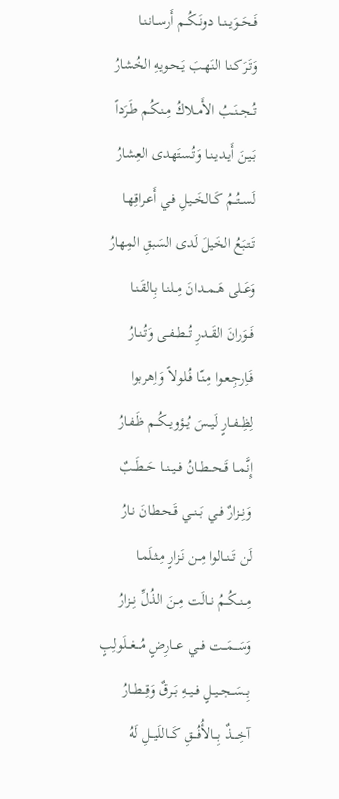فَــحَــوَيــنــا دونَــكُــم أَرســانـنـا
وَتَـرَكـنـا النَهـبَ يَـحـويهِ الخُشارُ
تُــجــنَــبُ الأَمــلاكُ مِـنـكُـم طَـرَداً
بَـيـنَ أَيـديـنـا وَتُـستَهدى العِشارُ
لَســتُــمُ كَــالخَــيـلِ فـي أَعـراقِهـا
تَـتـبَعُ الخَيلَ لَدى السَبقِ المِهارُ
وَعَــلى هَــمــدانَ مِــلنـا بِـالقَـنـا
فَــوَرانَ القَــدرِ تُــطــفــى وَتُـنـارُ
فَـاِرجِـعـوا مِـنّـا فُـلولاً وَاِهربوا
لِظِــفــارٍ لَيــسَ يُــؤويــكُــم ظَـفـارُ
إِنَّمــا قَــحــطــانُ فــيــنــا حَــطَــبٌ
وَنِــزارٌ فــي بَــنــي قَـحـطـانَ نـارُ
لَن تَــنــالوا مِــن نَـزارٍ مِـثـلَمـا
مِــنــكُــمُ نــالَت مِــنَ الذُلِّ نِــزارُ
وَسَـــمَـــت فـــي عـــارِضٍ مُـــغـــلَولِبٍ
بِــسَــجــيــلٍ فــيــهِ بَــرقٌ وَقِــطــارُ
آخِــــذٌ بِـــالأُفُـــقِ كَـــاللَيـــلِ لَهُ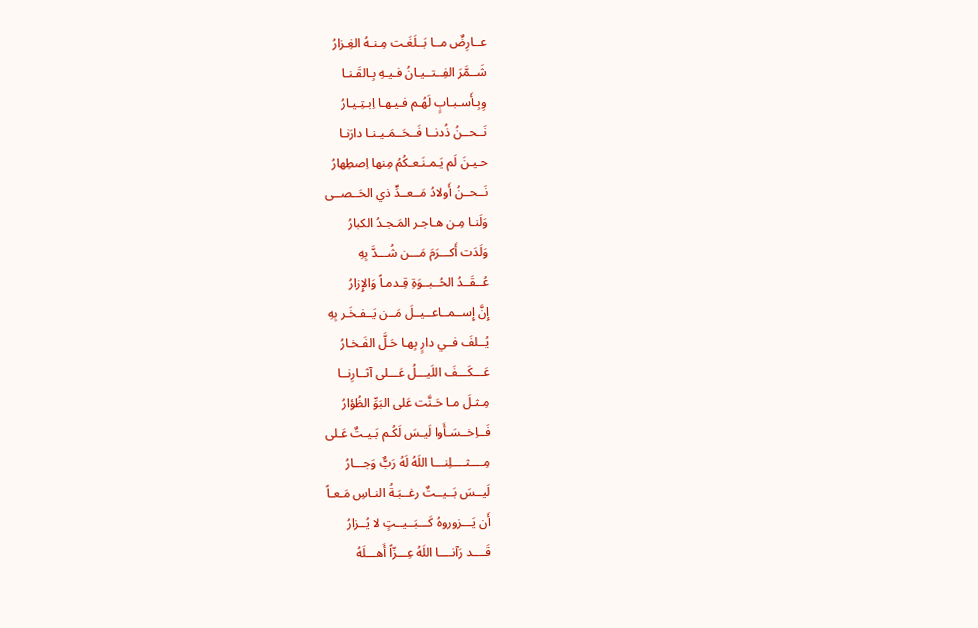عــارِضٌ مــا بَــلَغَـت مِـنـهُ الغِـزارُ
شَــمَّرَ الفِــتــيـانُ فـيـهِ بِـالقَـنـا
وِبِـأَسـبـابٍ لَهُـم فـيـهـا اِبـتِـيـارُ
نَــحــنُ ذُدنــا فَــحَــمَـيـنـا دارَنـا
حـيـنَ لَم يَـمـنَـعـكُمُ مِنها اِصطِهارُ
نَــحــنُ أَولادُ مَــعــدٍّ ذي الحَــصــى
وَلَنـا مِـن هـاجـر المَـجـدُ الكبارُ
وَلَدَت أَكـــرَمَ مَـــن شُـــدَّ بِهِ
عُــقَــدُ الحُــبــوَةِ قِـدمـاً وَالإِزارُ
إِنَّ إِســمــاعــيــلَ مَــن يَــفـخَـر بِهِ
يُــلفَ فــي دارٍ بِهـا حَـلَّ الفَـخـارُ
عَـــكَـــفَ اللَيـــلُ عَـــلى آثــارِنــا
مِـثـلَ مـا حَـنَّت عَلى البَوِّ الظُؤارُ
فَــاِخــسَـأَوا لَيـسَ لَكُـم بَـيـتٌ عَـلى
مِــــثــــلِنـــا اللَهُ لَهُ رَبٌّ وَجـــارُ
لَيــسَ بَــيــتٌ رغــبَـةُ النـاسِ مَـعـاً
أَن يَـــزوروهُ كَـــبَــيــتٍ لا يُــزارُ
قَــــد رَآنــــا اللَهُ عِـــزّاً أَهـــلَهُ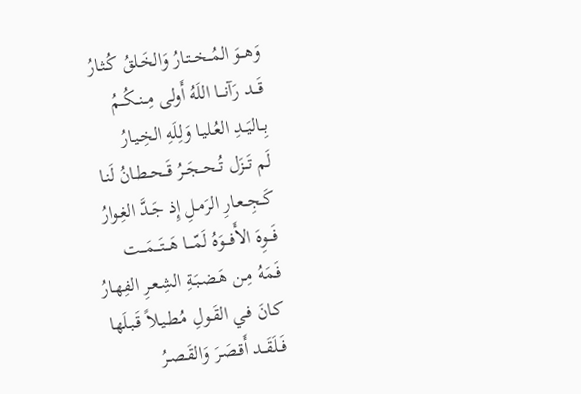وَهــوَ المُــخــتـارُ وَالخَـلقُ كُـثـارُ
قَـــد رَآنـــا اللَهُ أَولى مِــنــكُــمُ
بِــاليَــدِ العُـليـا وَلِلَهِ الخِـيـارُ
لَم تَــزَل تُــحــجَــرُ قَــحــطـانُ لَنـا
كَــجِــعـارِ الرَمـلِ إِذ جَـدَّ الغِـوارُ
فَـــوِهَ الأَفـــوَهُ لَمّـــا هَـــتَـــمَـــت
فَـمَهُ مِـن هَـضـبَـةِ الشِـعـرِ الفِهـارُ
كـانَ فـي القَـولِ مُـطـيـلاً قَـبـلَها
فَــلَقَــد أَقـصَـرَ وَالقَـصـرُ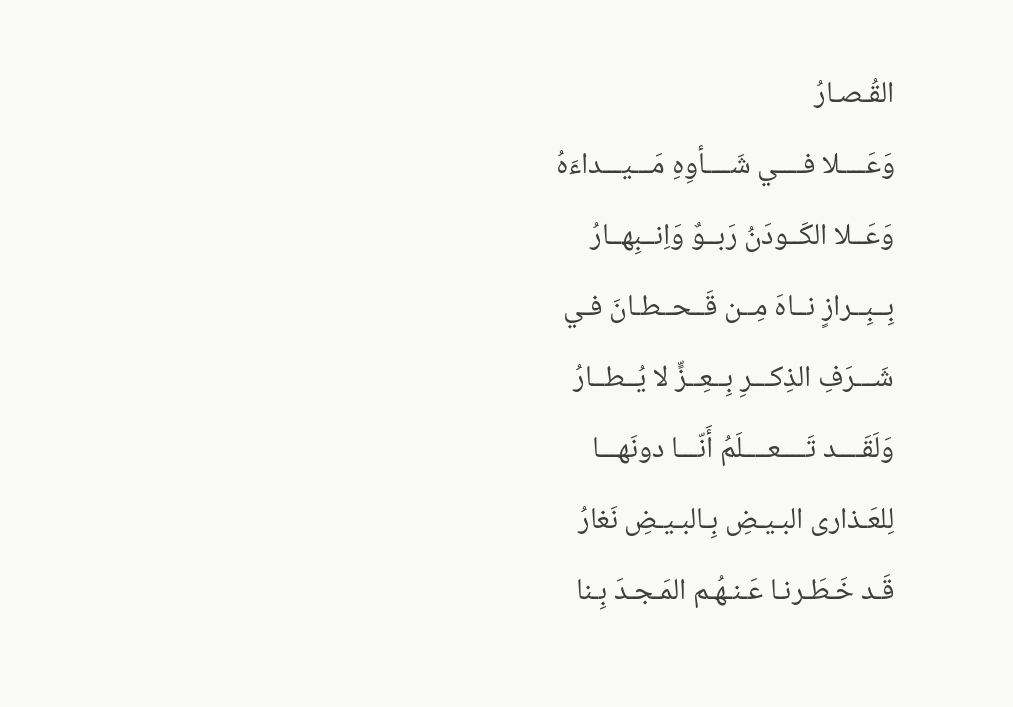القُـصـارُ
وَعَــــلا فــــي شَــــأوِهِ مَـــيـــداءَهُ
وَعَــلا الكَــودَنُ رَبــوٌ وَاِنــبِهــارُ
بِــبِــرازٍ نــاهَ مِــن قَــحــطـانَ فـي
شَـــرَفِ الذِكـــرِ بِــعِــزٍّ لا يُــطــارُ
وَلَقَــــد تَــــعــــلَمُ أَنّـــا دونَهـــا
لِلعَـذارى البـيـضِ بِـالبـيـضِ نَغارُ
قَـد خَـطَـرنـا عَـنـهُـم المَـجـدَ بِـنا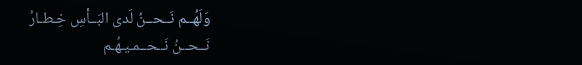وَلَهُــم نَــحــنُ لَدى البَــأسِ خِـطـارُ
نَــحــنُ نَــحــمـيـهُـم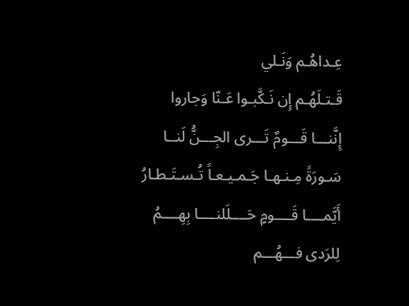عِـداهُـم وَنَـلي
قَـتـلَهُـم إِن نَـكَّبـوا عَـنّا وَجاروا
إِنَّنـــا قَـــومٌ تَـــرى الجِـــنُّ لَنــا
سَـورَةً مِـنـهـا جَـمـيـعـاً تُـسـتَـطـارُ
أَيَّمــــا قَــــومٍ حَــــلَلنــــا بِهِــــمُ
لِلرَدى فـــهُـــم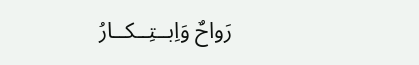رَواحٌ وَاِبــتِــكــارُ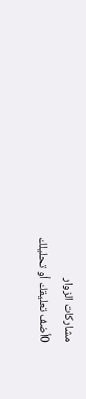مشاركات الزوار
0أضف تعليقك أو تحليلك